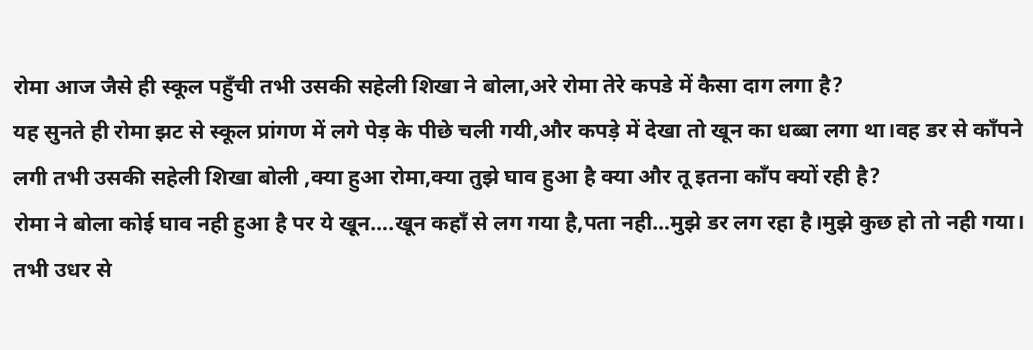रोमा आज जैसे ही स्कूल पहुँची तभी उसकी सहेली शिखा ने बोला,अरे रोमा तेरे कपडे में कैसा दाग लगा है?
यह सुनते ही रोमा झट से स्कूल प्रांगण में लगे पेड़ के पीछे चली गयी,और कपड़े में देखा तो खून का धब्बा लगा था।वह डर से काँपने लगी तभी उसकी सहेली शिखा बोली ,क्या हुआ रोमा,क्या तुझे घाव हुआ है क्या और तू इतना काँप क्यों रही है?
रोमा ने बोला कोई घाव नही हुआ है पर ये खून….खून कहाँ से लग गया है,पता नही…मुझे डर लग रहा है।मुझे कुछ हो तो नही गया।
तभी उधर से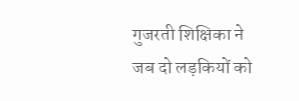गुजरती शिक्षिका ने जब दो लड़कियों को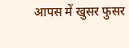आपस में खुसर फुसर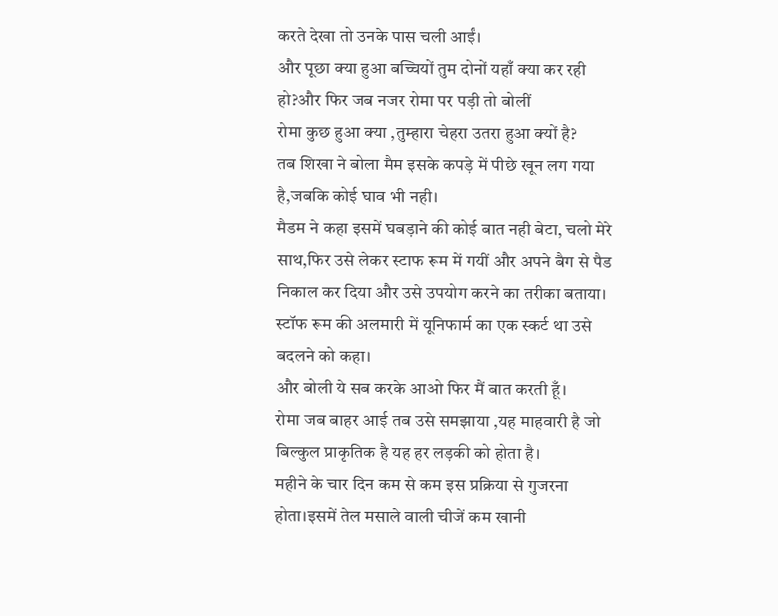करते देखा तो उनके पास चली आईं।
और पूछा क्या हुआ बच्चियों तुम दोनों यहाँ क्या कर रही हो?और फिर जब नजर रोमा पर पड़ी तो बोलीं
रोमा कुछ हुआ क्या ,तुम्हारा चेहरा उतरा हुआ क्यों है?
तब शिखा ने बोला मैम इसके कपड़े में पीछे खून लग गया है,जबकि कोई घाव भी नही।
मैडम ने कहा इसमें घबड़ाने की कोई बात नही बेटा, चलो मेरे साथ,फिर उसे लेकर स्टाफ रूम में गयीं और अपने बैग से पैड निकाल कर दिया और उसे उपयोग करने का तरीका बताया।
स्टॉफ रूम की अलमारी में यूनिफार्म का एक स्कर्ट था उसे बदलने को कहा।
और बोली ये सब करके आओ फिर मैं बात करती हूँ।
रोमा जब बाहर आई तब उसे समझाया ,यह माहवारी है जो बिल्कुल प्राकृतिक है यह हर लड़की को होता है।
महीने के चार दिन कम से कम इस प्रक्रिया से गुजरना होता।इसमें तेल मसाले वाली चीजें कम खानी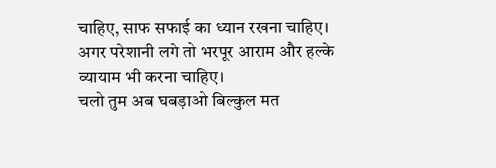चाहिए, साफ सफाई का ध्यान रखना चाहिए।
अगर परेशानी लगे तो भरपूर आराम और हल्के व्यायाम भी करना चाहिए।
चलो तुम अब घबड़ाओ बिल्कुल मत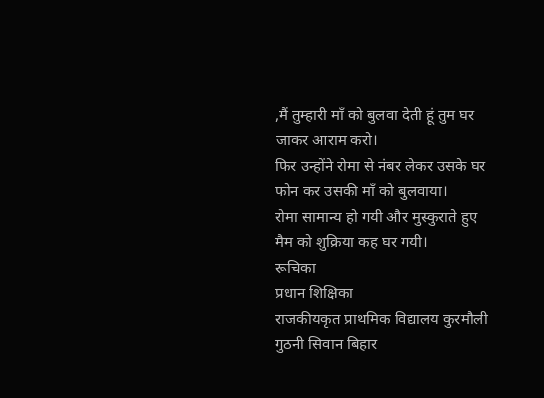,मैं तुम्हारी माँ को बुलवा देती हूं तुम घर जाकर आराम करो।
फिर उन्होंने रोमा से नंबर लेकर उसके घर फोन कर उसकी माँ को बुलवाया।
रोमा सामान्य हो गयी और मुस्कुराते हुए मैम को शुक्रिया कह घर गयी।
रूचिका
प्रधान शिक्षिका
राजकीयकृत प्राथमिक विद्यालय कुरमौली गुठनी सिवान बिहार